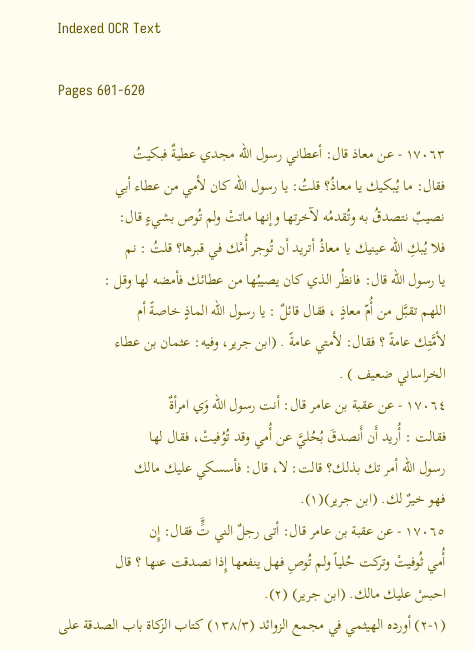Indexed OCR Text

Pages 601-620

١٧٠٦٣ - عن معاذ قال: أعطاني رسول الله مجدي عطيةٌ فبكيتُ
فقال: ما يُبكيك يا معاذُ؟ قلتُ: يا رسول الله كان لأمي من عطاء أبي
نصيبٌ نتصدقُ به وتُقدمُه لآخرتها وإنها ماتتْ ولم تُوص بشيءٍ قال:
فلا يُبكِ الله عينيك يا معاذُ أتريد أن تُوجر أُمْك في قبرها؟ قلتُ : نم
يا رسول الله قال: فانظُر الذي كان يصيبُها من عطائك فأمضه لها وقل :
اللهم تقبَّل من أُمّ معاذٍ ، فقال قائلٌ : يا رسول الله الماذٍ خاصةً أم
لأمَّتِك عامةً ؟ فقال: لأمتي عامةً . (ابن جرير، وفيه: عثمان بن عطاء
الخراساني ضعيف ) .
١٧٠٦٤ - عن عقبة بن عامر قال: أنت رسول الله وَي امرأةٌ
فقالت : أُريد أَن أَنصدقَ بُحُليَّ عن أُمي وقد تُوُفيتْ، فقال لها
رسول الله أمر تك بذلك؟ قالت: لا، قال: فأسسكي عليك مالك
فهو خيرٌ لك. (ابن جرير)(١).
١٧٠٦٥ - عن عقبة بن عامر قال: أتى رجلٌ الني تٍَّ فقال: إِن
أُمي ثُوفيتْ وتركت حُلياً ولم تُوصِ فهل ينفعها إِذا نصدقت عنها ؟ قال
احبسْ عليك مالك. (ابن جرير) (٢).
(١-٢) أورده الهيثمي في مجمع الزوائد (١٣٨/٣) كتاب الزكاة باب الصدقة على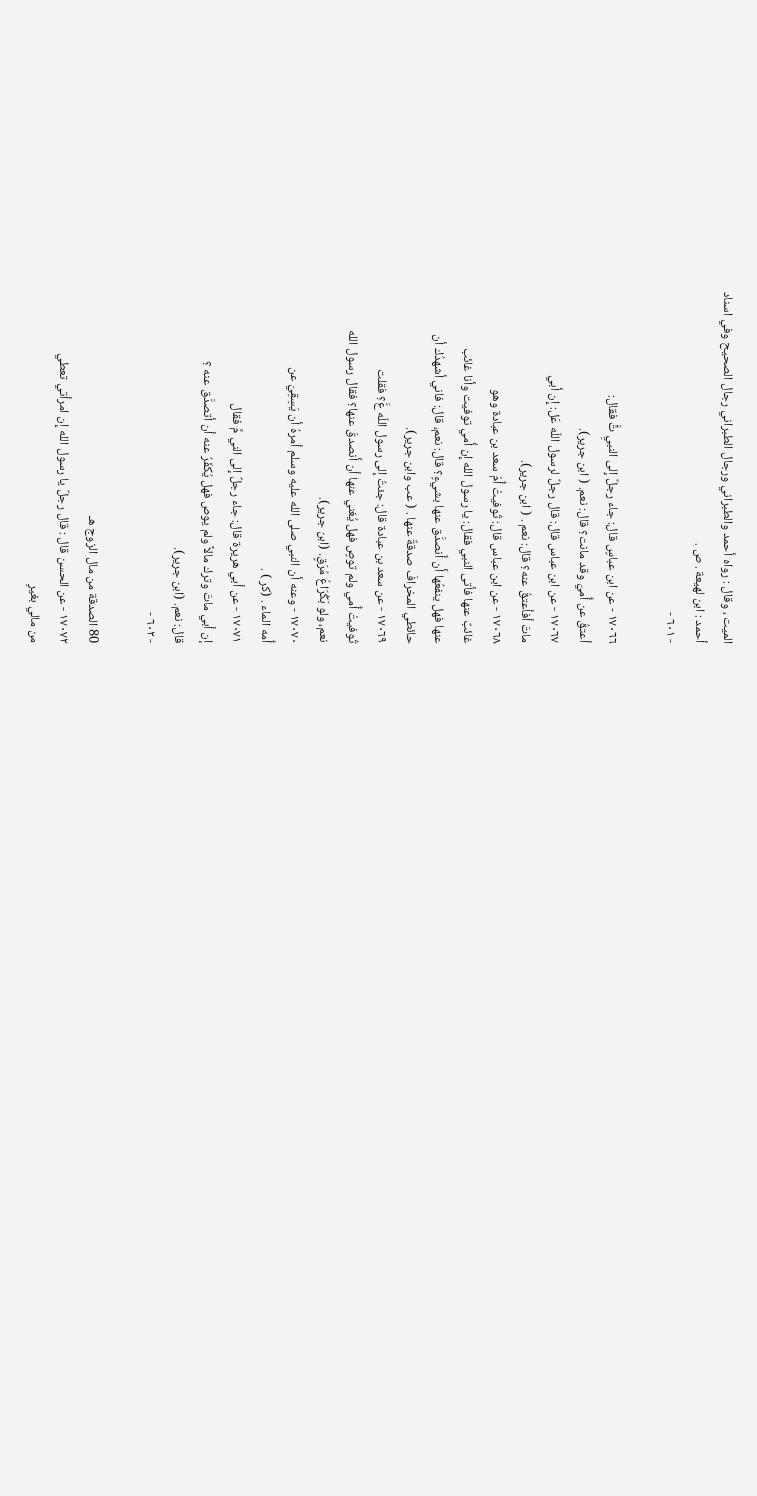المیت ، وقال : رواه أحمد والطبراني ورجال الطبراني رجال الصحيح وفي اسناد
أحمد : ابن لهيعة . ص .
- ٦٠١ -

١٧٠٦٦ - عن ابن عباسٍ قال: جاء رجلٌ إِلى النبيِ تٍَّ فقال:
أعتقُ عن أُميّ وقد مانت؟ قال: نعم. ( ابن جرير).
١٧٠٦٧ - عن ابن عباس قال: قال رجلٌ لرسول اللّه عَل: إِن أبي
ماتَ أفأعتقُ عنه؟ قال: نعم . ( ابن جرير).
١٧٠٦٨ - عن ابن عباس قال: تُوفيتْ أُمْ سعد بن عبادة وهو
غائبٌ عنها فأتى النبي فقال: يا رسول الله إِن أُمي توفيت وأنا غائب
عنها فهل ينفعُها أَن أَنصدَّق عنها بشيءٍ؟ قال: نعم، قال: فاني أشهدُك أن
حائطي المخرافَ صدقةٌ عنها . ( عب وابن جرير).
١٧٠٦٩ - عن سعد بن عبادة قال: جئتُ إِلى رسول اللّه عَّ؟ فقلت
تُوفيتْ أُمي ولم توصٍ فهل يُغني عنها أن أَنصدقَ عنها؟ فقال رسول الله
نعم، ولو بَكُرَاعُ مُرَقٍ. (ابن جرير).
١٧٠٧٠ - وعنه أن النبي صلى الله عليه وسلم أمرهُ أن يَسِقِيَ عن
أُمه الماء . (كر ) .
١٧٠٧١ - عن أبي هريرة قال: جاء رجلٌ إِلى الني مَّ فقال
إن أبي ماتَ وترك مالاً ولم يوص فهل يُكفّرُ عنه أن أتصدَّق عنه ؟
قال: نعم. (ابن جرير).
- ٦٠٢ -

80 الصدقة من مال الزوج هـ
١٧٠٧٢ - عن الحسن قال : قال رجلٌ يا رسول الله إِن امرأتي تعطي
من مالي بغيرِ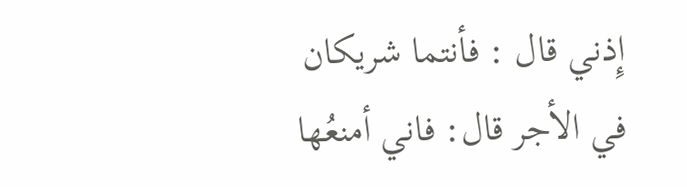إِذني قال : فأنتما شريكان في الأجر قال: فاني أمنعُها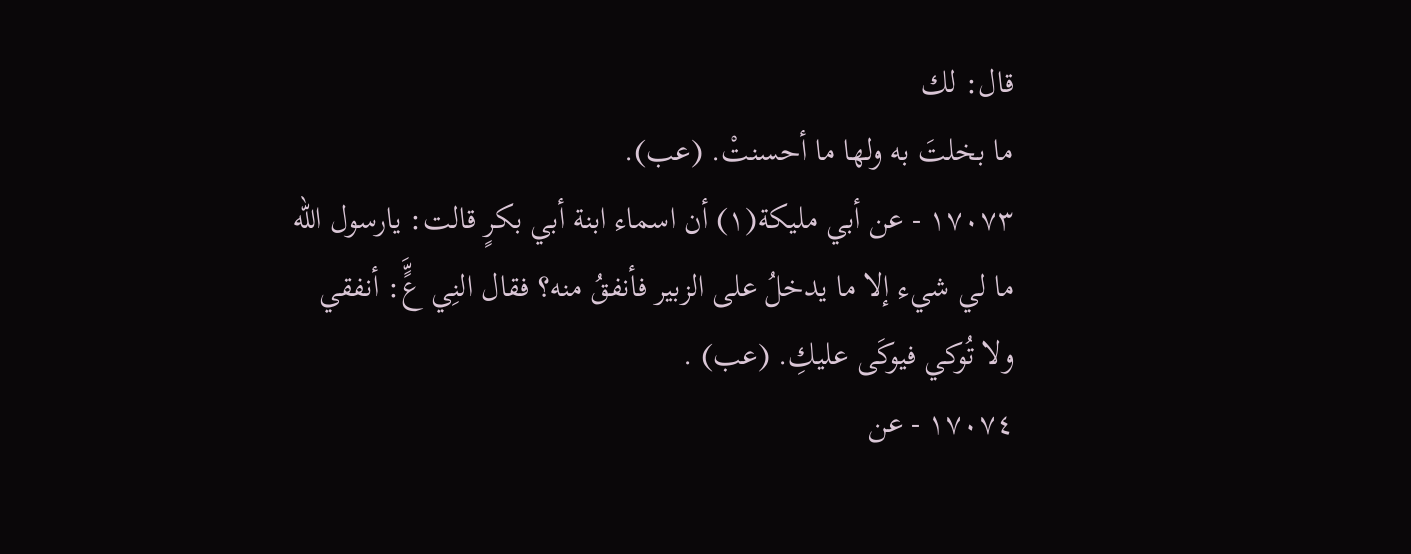قال: لك
ما بخلتَ به ولها ما أحسنتْ. (عب).
١٧٠٧٣ - عن أبي مليكة(١) أن اسماء ابنة أبي بكرٍ قالت: يارسول الله
ما لي شيء إلا ما يدخلُ على الزبير فأنفقُ منه؟ فقال النِي عٍَّ: أنفقي
ولا تُوكي فيوكَى عليكِ. (عب) .
١٧٠٧٤ - عن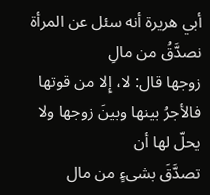أبي هريرة أنه سئل عن المرأة نصدَّقُ من مالِ
زوجها قال: لا، إِلا من قوتها فالأجرُ بينها وبينَ زوجها ولا يحلّ لها أن
تصدَّقَ بشىءٍ من مال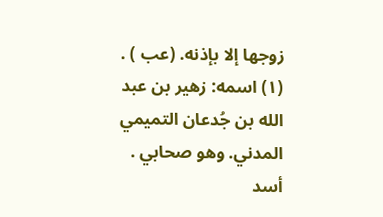زوجها إلا بإذنه. (عب ) .
(١) اسمه: زهير بن عبد الله بن جُدعان التميمي المدني. وهو صحابي .
أسد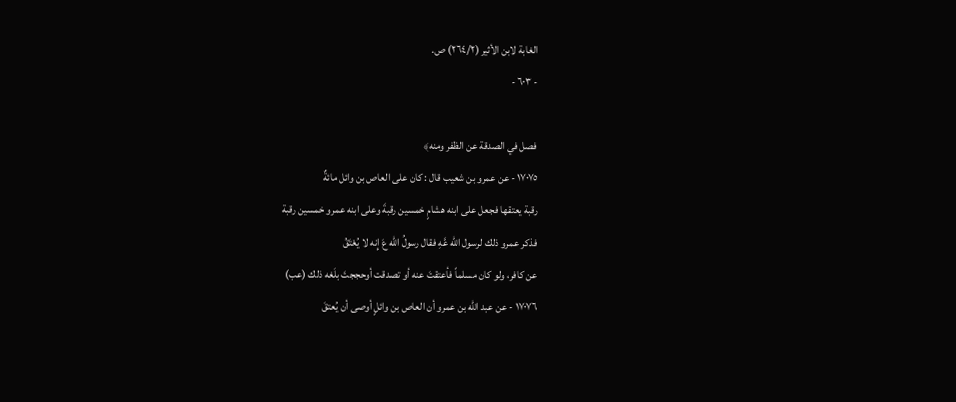الغابة لابن الأثير (٢٦٤/٢) ص.
- ٦٠٣ -

فصل في الصدقة عن الظفر ومنه﴾
١٧٠٧٥ - عن عمرو بن شعيب قال : كان على العاص بن وائل مائةٌ
رقبة يعتقها فجعل على ابنه هشامٍ خمسين رقبةَ وعلى ابنه عمرو خمسين رقبة
فذكر عمرو ذلك لرسول الله عَّهِ فقال رسولُ الله عَ إِنه لا يُعْتَقُ
عن كافر، ولو كان مسلماً فأعتقتَ عنه أو تصدقت أوحججتَ بلَغه ذلك (عب)
١٧٠٧٦ - عن عبد الله بن عمرو أن العاص بن وائلٍ أوصى أن يُعتقَ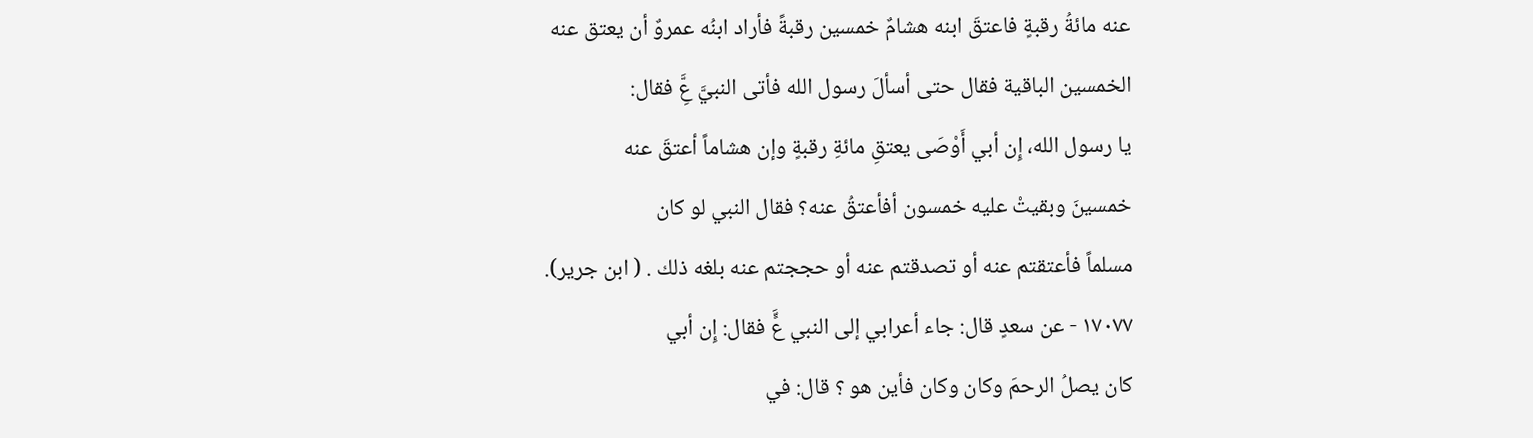عنه مائةُ رقبةٍ فاعتقَ ابنه هشامٌ خمسين رقبةً فأراد ابنُه عمروٌ أن يعتق عنه
الخمسين الباقية فقال حتى أسألَ رسول الله فأتى النبيَّ عَِّ فقال:
يا رسول الله، إِن أبي أَوْصَى يعتقِ مائةِ رقبةٍ وإن هشاماً أعتقَ عنه
خمسينَ وبقيتْ عليه خمسون أفأعتقُ عنه؟ فقال النبي لو كان
مسلماً فأعتقتم عنه أو تصدقتم عنه أو حججتم عنه بلغه ذلك . ( ابن جرير).
١٧٠٧٧ - عن سعدٍ قال: جاء أعرابي إلى النبي عٍَّ فقال: إِن أبي
كان يصلُ الرحمَ وكان وكان فأين هو ؟ قال: في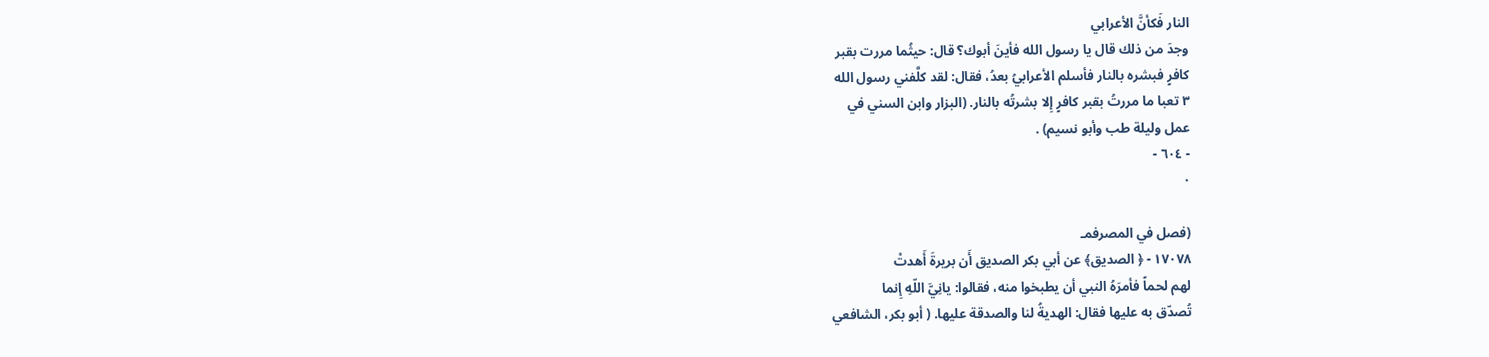النار فَكأنَّ الأعرابي
وجدَ من ذلك قال يا رسول الله فأينَ أبوك؟ قال: حيثُما مررت بقبر
كافرٍ فبشره بالنار فأسلم الأعرابيُ بعدُ، فقال: لقد كلَّفني رسول الله
٣ تعبا ما مررتُ بقبر كافرٍ إِلا بشرتُه بالنار. (البزار وابن السني في
عمل وليلة طب وأبو نسيم) .
- ٦٠٤ -
٠

(فصل في المصرفمـ
١٧٠٧٨ - ﴿ الصديق﴾ عن أبي بكر الصديق أَن بريرةَ أَهدتْ
لهم لحماً فأمرَهُ النبي أن يطبخوا منه، فقالوا: يانِيَّ اللّهِ إِنما
تُصدّق به عليها فقال: الهديةُ لنا والصدقة عليها. ( أبو بكر، الشافعي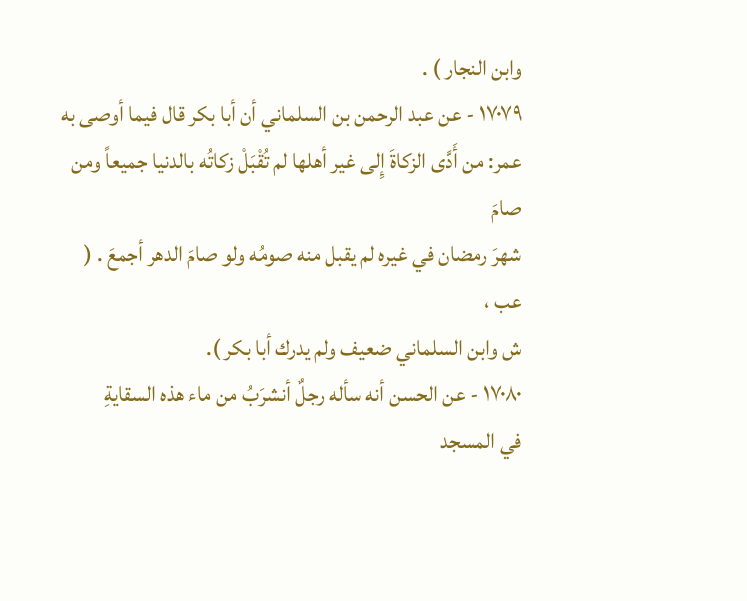وابن النجار ) .
١٧٠٧٩ - عن عبد الرحمن بن السلماني أن أبا بكر قال فيما أوصى به
عمر: من أَدَّى الزكاةَ إِلى غير أهلها لم تُقْبَلْ زكاتُه بالدنيا جميعاً ومن صامَ
شهرَ رمضان في غيره لم يقبل منه صومُه ولو صامَ الدهر أجمعَ . ( عب ،
ش وابن السلماني ضعيف ولم يدرك أبا بكر ).
١٧٠٨٠ - عن الحسن أنه سأله رجلٌ أنشرَبُ من ماء هذه السقايةِ
في المسجد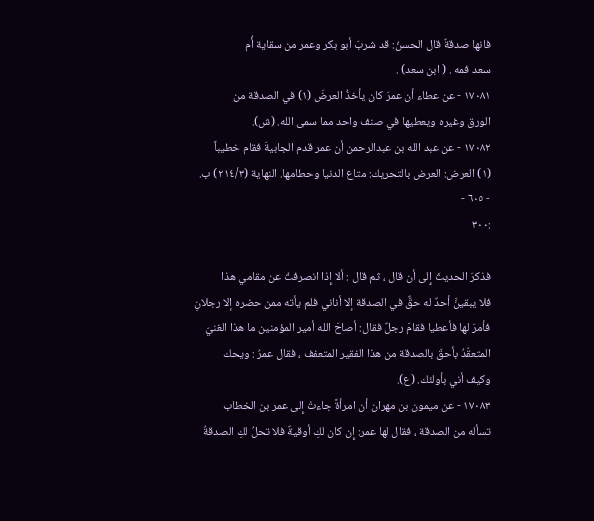فانها صدقةٌ قال الحسنُ: قد شربَ أبو بكر وعمر من سقاية أُم
سعد فمه . ( ابن سعد) .
١٧٠٨١ - عن عطاء أن عمرَ كان يأخذُ العرضَ (١) في الصدقة من
الورق وغيره ويعطيها في صنف واحد مما سمى الله. (ش).
١٧٠٨٢ - عن عبد الله بن عبدالرحمن أن عمر قدم الجابيةَ فقام خطيباً
(١) العرض: العرض بالتحريك: متاع الدنيا وحطامها. النهاية (٢١٤/٣) ب.
- ٦٠٥ -
:٣٠٠

فذكرَ الحديثَ إِلى أن قال ، ثم قال : ألا إِذا انصرفتُ عن مقامي هذا
فلا يبقينَّ أحدٌ له حقٌّ في الصدقة إلا أناني فلم يأته ممن حضره إلا رجلانِ
فأمرَ لها فأعطيا فقامَ رجلٌ فقال: أصاحَ الله أمير المؤمنين ما هذا الغنيّ
المتعقّدُ بأحقَ بالصدقة من هذا الفقير المتعفف ، فقال عمرُ : ويحك
وكيف أني بأولئك. (ع).
١٧٠٨٣ - عن ميمون بن مهران أن امرأةً جاءتْ إِلى عمر بن الخطاب
تسأله من الصدقة ، فقال لها عمر: إِن كان لكِ أوقيةٌ فلا تحلُ لكِ الصدقةُ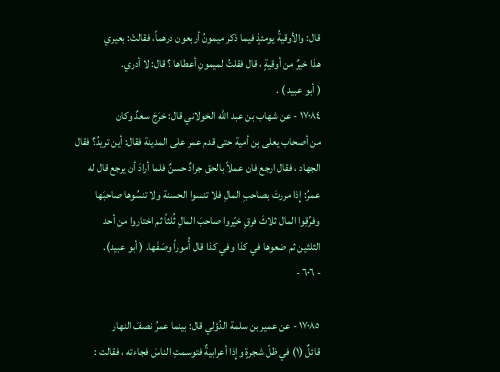قال: والأوقيةُ يومئذٍ فيما ذكر ميمونُ أربعون درهماً، فقالتْ: بعيري
هذا خيرٌ من أوقيةٍ ، قال فقلتُ لميمونِ أعطاها ؟ قال: لا أدري.
( أبو عبيد ) .
١٧٠٨٤ - عن شهاب بن عبد الله الخولاني قال: خرَجَ سعدٌ وكان
من أصحاب يعلى بن أمية حتى قدم عمر على المدينة فقال: أين تريدُ؟ فقال
الجهاد ، فقال ارجع فان عملاً بالحق جرادٌ حسنٌ فلما أرادَ أن يرجع قال له
عمرُ: إِذا مررتَ بصاحبِ المالِ فلا تنسوا الحسنة ولا تنسُوها صاحبَها
وفرِّقِوا المال ثلاثَ فرقٍ خيّروا صاحبَ المالِ ثُلثاً ثم اختاروا من أحد
الثلثين ثم ضعوها في كذا وفي كذا قال أُموراً وصَفَها. ( أبو عبيد).
- ٦٠٦ -

١٧٠٨٥ - عن عمير بن سلمة الدُؤلي قال: بينما عمرُ نصفَ النهار
قائلٌ (١) في ظلّ شجرةٍ وإِذا أعرابيةٌ فتوسمتِ الناسَ فجاءته ، فقالت :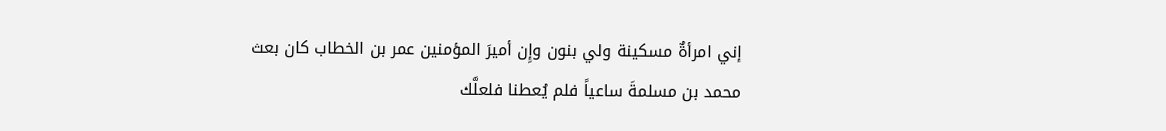إني امرأةٌ مسكينة ولي بنون وإِن أميرَ المؤمنين عمر بن الخطاب كان بعث
محمد بن مسلمةَ ساعياً فلم يُعطنا فلعلَّك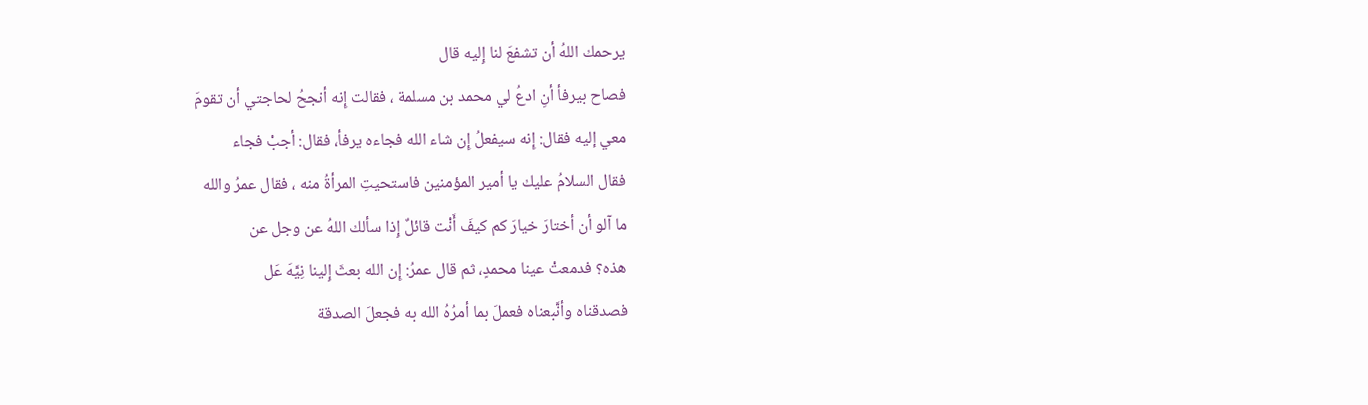يرحمك اللهُ أن تشفعَ لنا إِليه قال
فصاح بيرفأ أنِ ادعُ لي محمد بن مسلمة ، فقالت إِنه أنجحُ لحاجتي أن تقومَ
معي إليه فقال: إِنه سيفعلُ إِن شاء الله فجاءه يرفأ، فقال: أجبْ فجاء
فقال السلامُ عليك يا أمير المؤمنين فاستحيتِ المرأةُ منه ، فقال عمرُ والله
ما آلو أن أختارَ خيارَ كم كيفَ أَنْت قائلٌ إِذا سألك اللهُ عن وجل عن
هذه؟ فدمعتْ عينا محمدٍ، ثم قال عمرُ: إِن الله بعثَ إِلينا نِيَّهَ عَل
فصدقناه وأنَّبعناه فعملَ بما أمرُهُ الله به فجعلَ الصدقة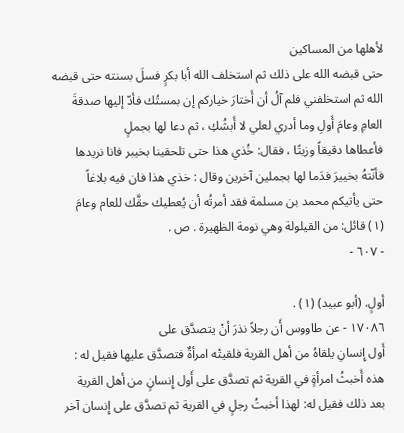لأهلها من المساكين
حتى قبضه الله على ذلك ثم استخلف الله أبا بكرٍ فسلَ بسنته حتى قبضه
الله ثم استخلفني فلم آلُ أن أَختارَ خياركم إن بمستُك فأدّ إليها صدقةَ
العامِ وعامَ أَولِ وما أدري لعلي لا أَبشُكِ ، ثم دعا لها بجملٍ
فأعطاها دقيقاً وزيتًا ، فقال: خُذي هذا حتى تلحقينا بخيبر فانا نريدها
فأنّتهُ بخييرَ فدَما لها بجملين آخرين وقال : خذي هذا فان فيه بلاغاً
حتى يأتيكم محمد بن مسلمة فقد أمرتُه أن يُعطيك حقَّك للعام وعامَ
(١) قائل: من القيلولة وهي نومة الظهيرة . ص .
- ٦٠٧ -

أولٍ. (أبو عبيد) (١) .
١٧٠٨٦ - عن طاووس أَن رجلاً نذرَ أنْ يتصدَّق على
أَول إِنسانِ يلقاهُ من أهل القرية فلقيتْه امرأةٌ فتصدَّق عليها فقيل له :
هذه أَخبثُ امرأةٍ في القرية ثم تصدَّق على أَول إِنسانٍ من أهل القرية
بعد ذلك فقيل له: لهذا أخبتُ رجلٍ في القرية ثم تصدَّق على إِنسان آخر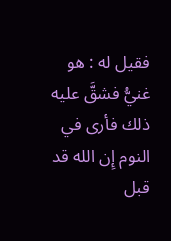فقيل له : هو غنيُّ فشقَّ عليه ذلك فأرى في النوم إِن الله قد قبل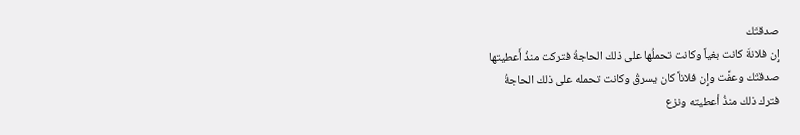صدقتَك
إِن فلانةَ كانت بغياً وكانت تحملُها على ذلك الحاجةُ فتركت منذُ أَعطيتها
صدقتَك وعفَّت وإِن فلاناً كان يسرقُ وكانت تحمله على ذلك الحاجةُ
فترك ذلك منذُ أعطيته ونزع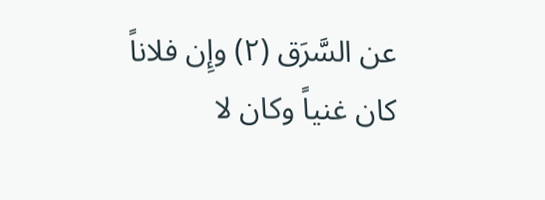عن السَّرَق (٢) وإِن فلاناً كان غنياً وكان لا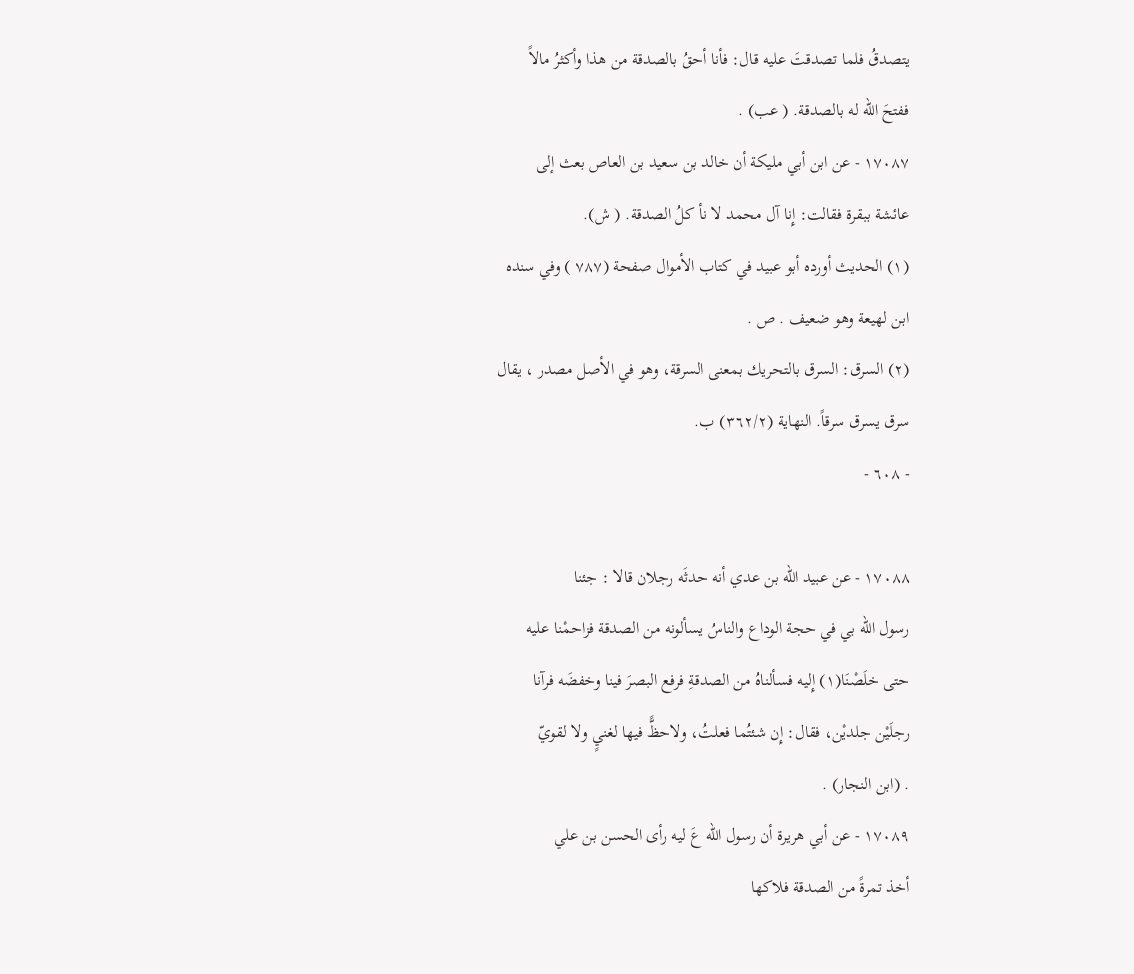يتصدقُ فلما تصدقتَ عليه قال: فأنا أحقُ بالصدقة من هذا وأكثرُ مالاً
ففتحَ الله له بالصدقة. ( عب) .
١٧٠٨٧ - عن ابن أبي مليكة أن خالد بن سعيد بن العاص بعث إلى
عائشة ببقرة فقالت: إِنا آل محمد لا نأ كلُ الصدقة. ( ش).
(١) الحديث أورده أبو عبيد في كتاب الأموال صفحة (٧٨٧ ) وفي سنده
ابن لهيعة وهو ضعيف . ص .
(٢) السرق: السرق بالتحريك بمعنى السرقة، وهو في الأصل مصدر ، يقال
سرق يسرق سرقاً. النهاية (٣٦٢/٢) ب.
- ٦٠٨ -

١٧٠٨٨ - عن عبيد الله بن عدي أنه حدثَه رجلان قالا : جئنا
رسول الله بي في حجة الوداع والناسُ يسألونه من الصدقة فزاحمْنا عليه
حتى خلَصْنَا(١) إِليه فسألناهُ من الصدقةِ فرفع البصرَ فينا وخفضَه فرآنا
رجلَيْن جلديْن، فقال: إِن شئتُما فعلتُ، ولاحظًّ فيها لغنيٍ ولا لقويّ
. (ابن النجار) .
١٧٠٨٩ - عن أبي هريرة أن رسول الله عَ ليه رأى الحسن بن علي
أخذ تمرةً من الصدقة فلاكها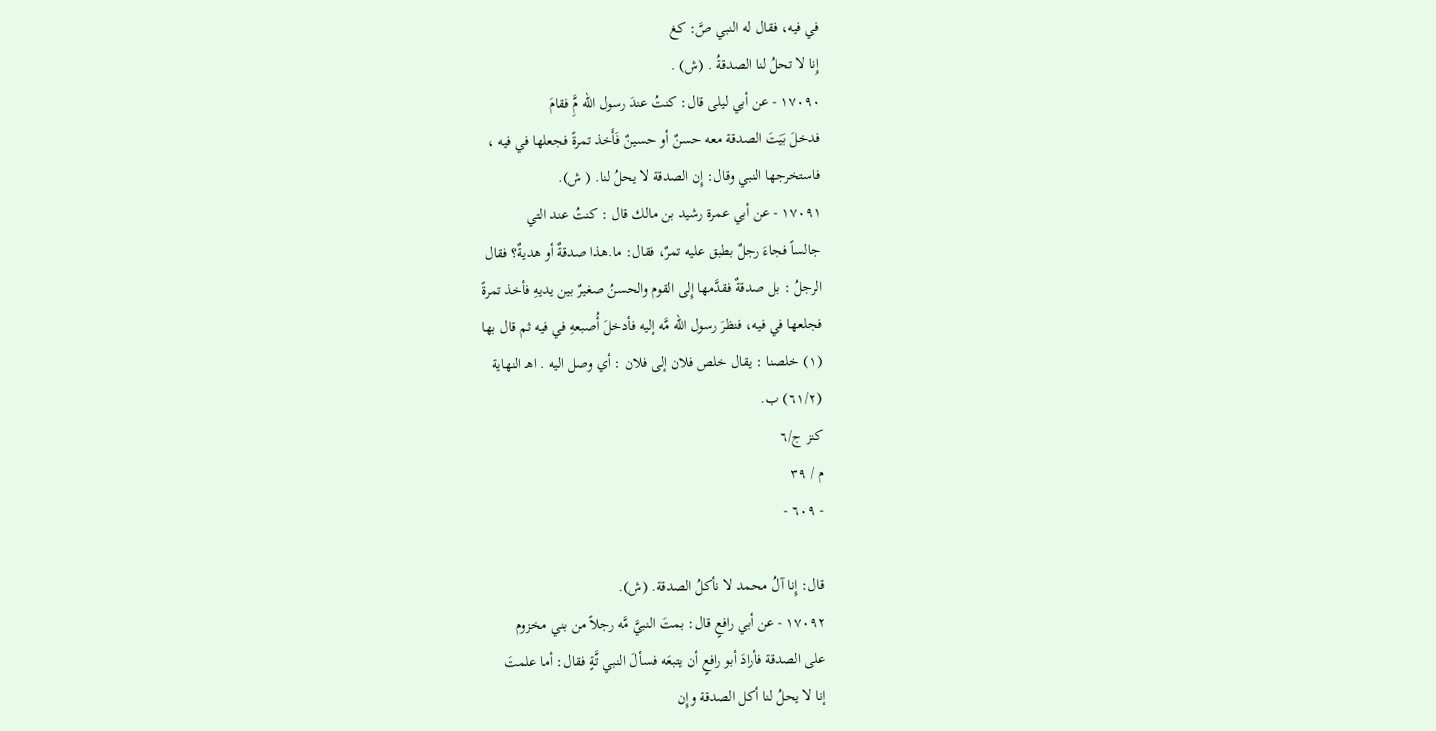في فيه، فقال له النبي صَّ: كغ
إِنا لا تحلُ لنا الصدقةُ . (ش) .
١٧٠٩٠ - عن أبي ليلى قال: كنتُ عندَ رسول الله مَِّ فقامَ
فدخلَ بَيَتَ الصدقة معه حسنٌ أو حسينٌ فَأَخذ تمرةً فجعلها في فيه ،
فاستخرجها النبي وقال: إِن الصدقة لا يحلُ لنا. ( ش).
١٧٠٩١ - عن أبي عمرة رشيد بن مالك قال : كنتُ عند التي
جالساً فجاءَ رجلٌ بطبق عليه تمرٌ، فقال: ما.هذا صدقةٌ أو هديةٌ؟ فقال
الرجلُ : بل صدقةٌ فقدَّمها إِلى القوم والحسنُ صغيرٌ بين يديهِ فأخذ تمرةً
فجلعها في فيه، فنظرَ رسول الله مَّه إليه فأدخلَ أُصبعهِ في فيه ثم قال بها
(١) خلصنا : يقال خلص فلان إلى فلان : أي وصل اليه . اهـ النهاية
(٦١/٢) ب.
كنز ج/٦
م / ٣٩
- ٦٠٩ -

قال: إِنا آلُ محمد لا نأكلُ الصدقة. (ش).
١٧٠٩٢ - عن أبي رافعٍ قال: بمتَ النبيَّ مَّه رجلاً من بني مخزوم
على الصدقة فأرادَ أبو رافعٍ أن يتبعَه فسألَ النبي تَّةٍ فقال: أما علمتَ
إنا لا يحلُ لنا أكل الصدقة وإِن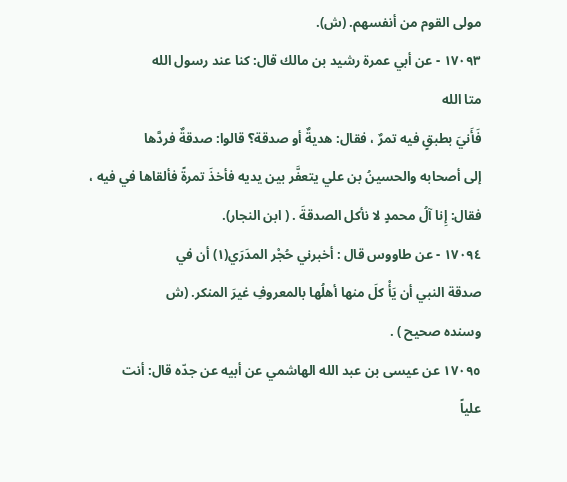مولى القوم من أنفسهم. (ش).
١٧٠٩٣ - عن أبي عمرة رشيد بن مالك قال: كنا عند رسول الله
متا الله
فَأَنيَ بطبقٍ فيه تمرٌ ، فقال: هديةٌ أو صدقة؟ قالوا: صدقةٌ فردَّها
إلى أصحابه والحسينُ بن علي يتعفَّر بين يديه فأخذَ تمرةً فألقاها في فيه ،
فقال: إِنا آلُ محمدٍ لا نأكل الصدقةَ . ( ابن النجار).
١٧٠٩٤ - عن طاووس قال : أخبرني حُجْر المدَرَي(١) أن في
صدقة النبي أن يَأْ كلَ منها أهلُها بالمعروفِ غيرَ المنكر. (ش
وسنده صحيح ) .
١٧٠٩٥ عن عيسى بن عبد الله الهاشمي عن أبيه عن جدّه قال: أنت
علياً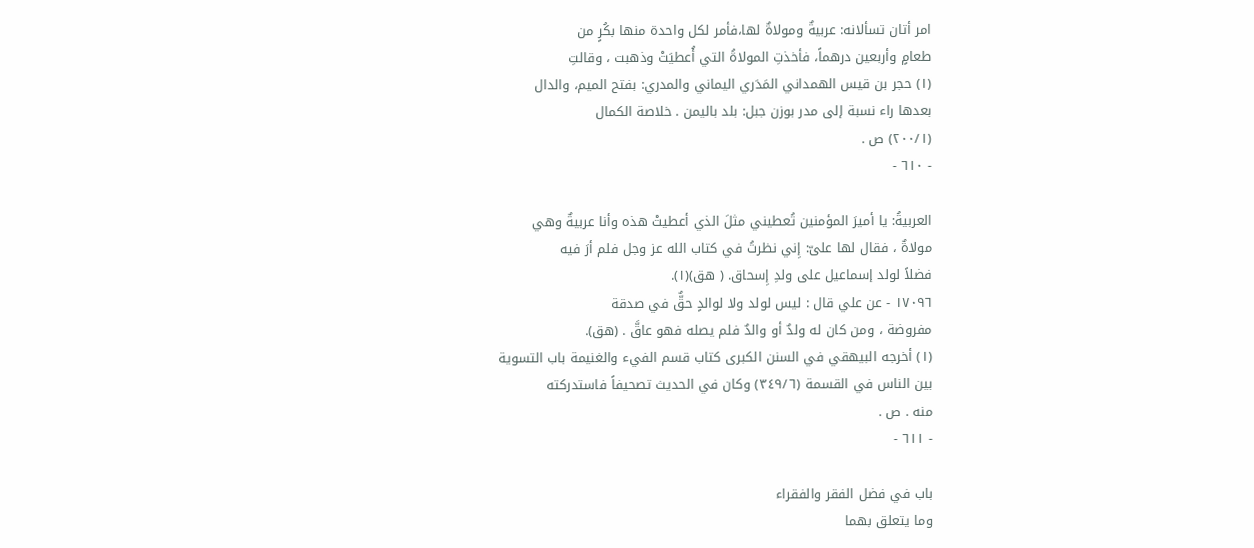امر أتان تسألانه: عربيةٌ ومولاةٌ لها،فأمر لكل واحدة منها بكُرٍ من
طعامٍ وأربعين درهماً، فأخذتِ المولاةُ التي أُعطيَتْ وذهبت ، وقالتِ
(١) حجر بن قيس الهمداني المَدَري اليماني والمدري: بفتح الميم، والدال
بعدها راء نسبة إلى مدر بوزن جبل: بلد باليمن . خلاصة الكمال
(٢٠٠/١) ص .
- ٦١٠ -

العربيةُ: يا أميرَ المؤمنين تُعطيني مثلَ الذي أعطيتْ هذه وأنا عربيةٌ وهي
مولاةٌ ، فقال لها علىّ: إِني نظرتُ في كتاب الله عز وجل فلم أرَ فيه
فضلاً لولد إسماعيل على ولدِ إِسحاق. ( هق)(١).
١٧٠٩٦ - عن علي قال : ليس لولد ولا لوالدٍ حقٌّ في صدقة
مفروضة ، ومن كان له ولدٌ أو والدٌ فلم يصله فهو عاقَّ . (هق).
(١) أخرجه البيهقي في السنن الكبرى كتاب قسم الفيء والغنيمة باب التسوية
بين الناس في القسمة (٣٤٩/٦) وكان في الحديث تصحيفاً فاستدركته
منه . ص .
- ٦١١ -

باب في فضل الفقر والفقراء
وما يتعلق بهما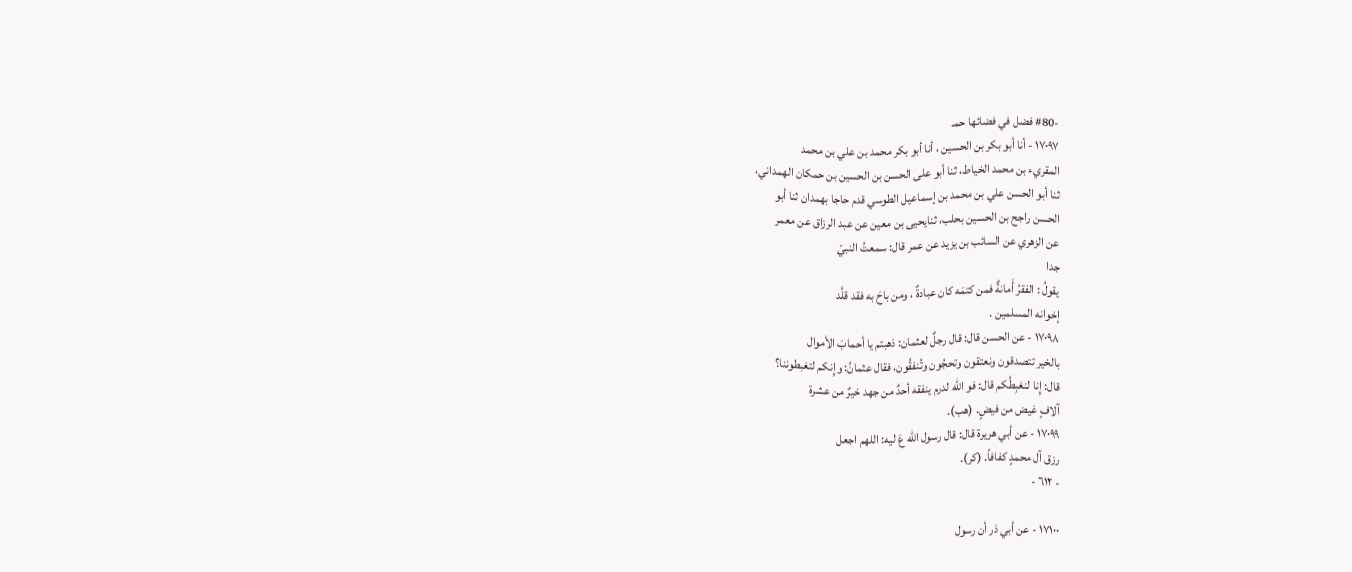-#80 فضل في فضائها حمـ
١٧٠٩٧ - أنا أبو بكر بن الحسين ، أنا أبو بكر محمد بن علي بن محمد
المقريء بن محمد الخياط، ثنا أبو على الحسن بن الحسين بن حمكان الهمداني،
ثنا أبو الحسن علي بن محمد بن إسماعيل الطوسي قدم حاجا بهمدان ثنا أبو
الحسن راجح بن الحسين بحلب، ثنايحيى بن معين عن عبد الرزاق عن معمر
عن الزهري عن السائب بن يزيد عن عمر قال: سمعتُ النبيّ
جدا
يقولُ : الفقرُ أَمانةٌ فمن كتمَه كان عبادةٌ ، ومن باحَ به فقد قلَّد
إخوانه المسلمين .
١٧٠٩٨ - عن الحسن قال: قال رجلٌ لعثمان: ذهبتم يا أحمابَ الأموال
بالخير تتصدقون ونعتقون وتحجُون وتُنفقُون، فقال عثمانُ: وإِنكم لتغبطوننا؟
قال: إِنا لنغبِطُكم قال: فو الله لدرم ينفقه أحدٌ من جهد خيرٌ من عشرة
آلافٍ غيض من فيضٍ. (ھب).
١٧٠٩٩ - عن أبي هريرة قال: قال رسول الله عَ ليه: اللهم اجعل
رزق آل محمدٍ كفافاً. (كر).
- ٦١٢ -

١٧١٠٠ - عن أبي ذر أن رسول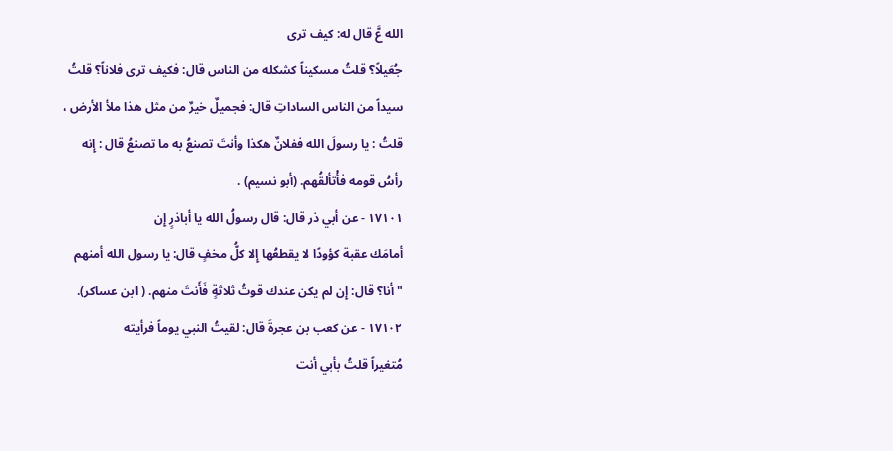الله عَّ قال له: كيف ترى
جُعَيلاً؟ قلتُ مسكيناً كشكله من الناس قال: فكيف ترى فلاناً؟ قلتُ
سيداً من الناس الساداتِ قال: فجميلٌ خيرٌ من مثل هذا ملأ الأرض ،
قلتُ : يا رسولَ الله ففلانٌ هكذا وأنتَ تصنعُ به ما تصنعُ قال : إِنه
رأسُ قومه فأْتألقُهم. (أبو نسيم) .
١٧١٠١ - عن أبي ذر قال: قال رسولُ الله يا أباذرٍ إِن
أمامَك عقبة كؤودًا لا يقطعُها إِلا كلُّ مخفٍ قال: يا رسول الله أمنهم
"أنا؟ قال: إِن لم يكن عندك قوتُ ثلاثةٍ فَأَنتَ منهم. ( ابن عساكر).
١٧١٠٢ - عن كعب بن عجرةَ قال: لقيتُ النبي يوماً فرأيته
مُتغيراً قلتُ بأبي أنت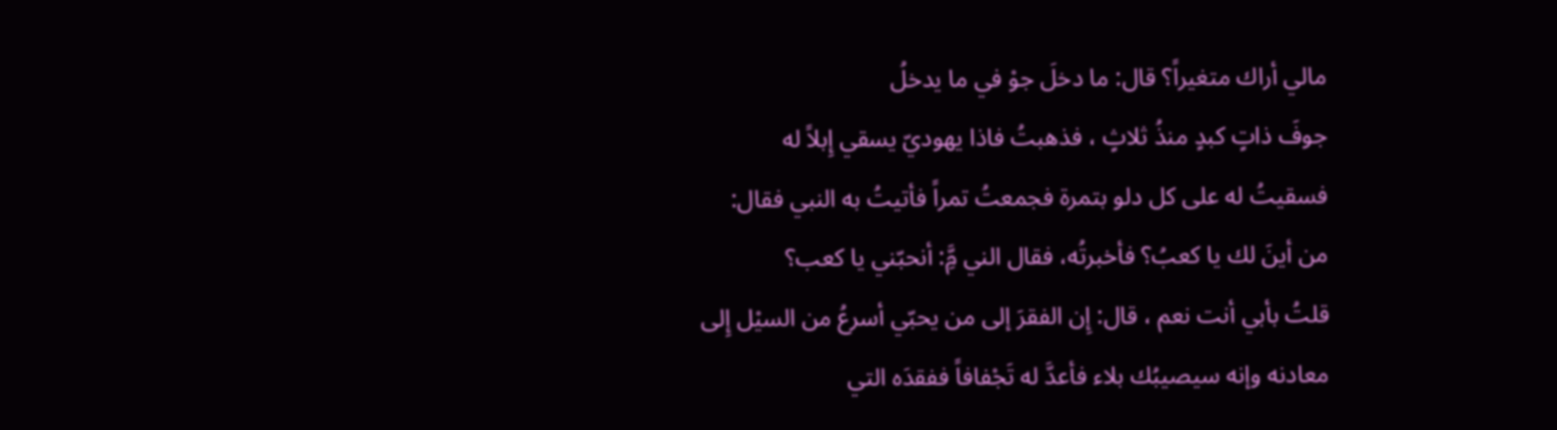مالي أراك متغيراً؟ قال: ما دخلَ جوْ في ما يدخلُ
جوفَ ذاتٍ كبدٍ منذُ ثلاثٍ ، فذهبتُ فاذا يهوديّ يسقي إِبلاً له
فسقيتُ له على كل دلو بتمرة فجمعتُ تمراً فأتيتُ به النبي فقال:
من أينَ لك يا كعبُ؟ فأخبرتُه، فقال الني مَِّ: أنحبّني يا كعب؟
قلتُ بأبي أنت نعم ، قال: إِن الفقرَ إلى من يحبّي أسرعُ من السيْل إِلى
معادنه وإنه سيصيبُك بلاء فأعدَّ له تَجْفافاً ففقدَه التي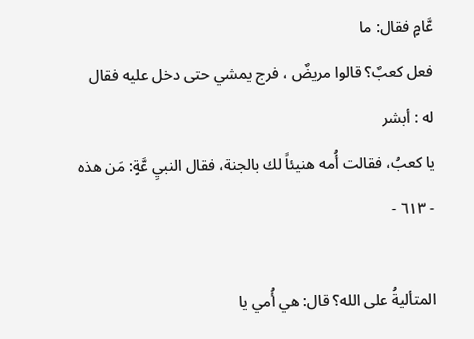عَّامٍ فقال: ما
فعل كعبٌ؟ قالوا مريضٌ ، فرج يمشي حتى دخل عليه فقال له : أبشر
يا كعبُ، فقالت أُمه هنيئاً لك بالجنة، فقال النبيِ عَّةٍ: مَن هذه
- ٦١٣ -

المتأليةُ على الله؟ قال: هي أُمي يا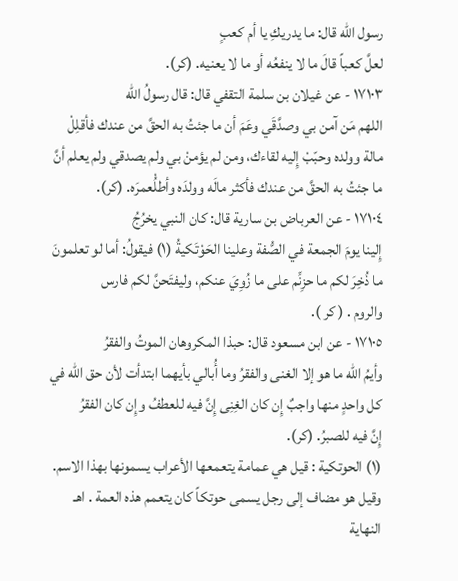رسول الله قال: ما يدريكِ يا أم كعبٍ
لعلَّ كعباً قالَ ما لا ينفعُه أو ما لا يعنيه. (كر).
١٧١٠٣ - عن غيلان بن سلمة التقفي قال: قال رسولُ الله
اللهم مَن آمن بي وصدَّقَي وعَمَ أن ما جئتُ به الحقَّ من عندك فأقلِلْ
مالة وولده وحبّبْ إِليه لقاءك، ومن لم يؤمنْ بي ولم يصدقي ولم يعلم أنَّ
ما جئتُ به الحقَّ من عندك فأكثر مالَه وولدَه وأطلُْعمرَه. (كر).
١٧١٠٤ - عن العرباض بن سارية قال: كان النبي يخرُجُ
إِلينا يومَ الجمعة في الصُّفة وعلينا الحَوْتَكيةُ (١) فيقولُ: أما لو تعلمونَ
ما ذُخِرَ لكم ما حزِنِّم على ما زُوِيَ عنكم، وليفتَحنَّ لكم فارس
والروم . ( كر ).
١٧١٠٥ - عن ابن مسعود قال: حبذا المكروهان الموتُ والفقرُ
وأيمُ الله ما هو إلا الغنى والفقرُ وما أُبالي بأيهما ابتدأت لأن حق الله في
كل واحدٍ منها واجبٌ إِن كان الغِنِى إِنَّ فيه للعطفُ وإِن كان الفقرُ
إِنَّ فيه للصبرُ. (كر).
(١) الحوتكية : قيل هي عمامة يتعمعها الأعراب يسمونها بهذا الاسم.
وقيل هو مضاف إلى رجل يسمى حوتكاً كان يتعمم هذه العمة . اهـ
النهاية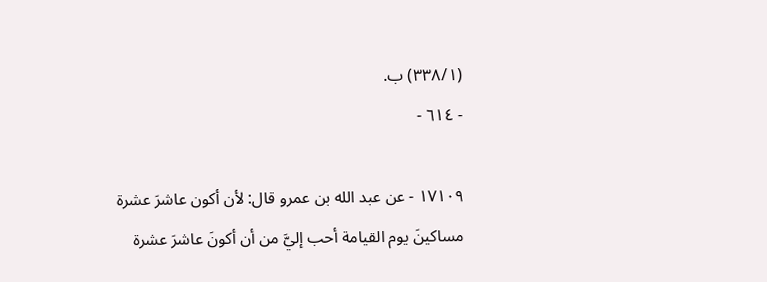(٣٣٨/١) ب.
- ٦١٤ -

١٧١٠٩ - عن عبد الله بن عمرو قال: لأن أكون عاشرَ عشرة
مساكينَ يوم القيامة أحب إليَّ من أن أكونَ عاشرَ عشرة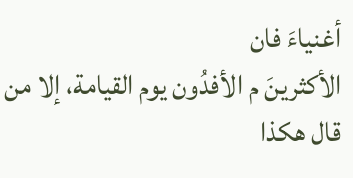أغنياءَ فان
الأكثرينَ م الأفدُون يوم القيامة، إلا من قال هكذا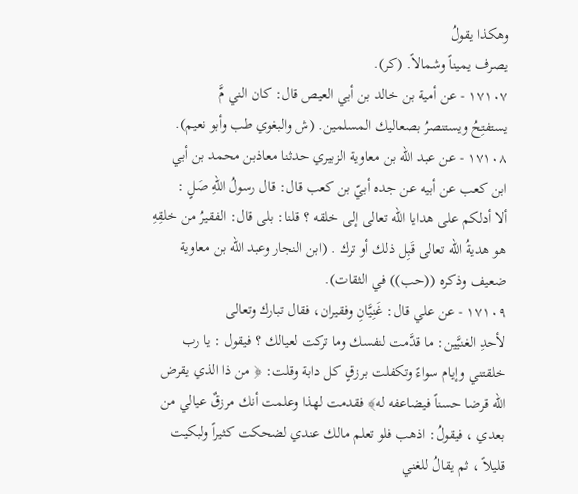وهكذا يقولُ
يصرف يميناً وشمالاً. (كر).
١٧١٠٧ - عن أمية بن خالد بن أبي العيص قال: كان الني مَّ
يستفتِحُ ويستنصرُ بصعاليك المسلمين. (ش والبغوي طب وأبو نعيم).
١٧١٠٨ - عن عبد الله بن معاوية الزبيري حدثنا معاذبن محمد بن أبي
ابن كعب عن أبيه عن جده أبيّ بن كعب قال: قال رسولُ اللهِ صَلٍ :
ألا أدلكم على هدايا الله تعالى إلى خلقه ؟ قلنا: بلى قال: الفقيرُ من خلقِهِ
هو هديةُ الله تعالى قَبِل ذلك أو ترك . (ابن النجار وعبد الله بن معاوية
ضعيف وذكره ((حب)) في الثقات).
١٧١٠٩ - عن علي قال: غَنِيَّانِ وفقيران، فقال تبارك وتعالى
لأحدِ الغنيَّين: ما قدَّمت لنفسك وما تركت لعيالك ؟ فيقول : يا رب
خلقتني وإيام سواءً وتكفلت برزقٍ كل دابة وقلت: ﴿ من ذا الذي يقرض
الله قرضا حسناً فيضاعفه له﴾ فقدمت لهذا وعلمت أنك مرزقٌ عيالي من
بعدي ، فيقولُ: اذهب فلو تعلم مالك عندي لضحكت كثيراً ولبكيت
قليلاً ، ثم يقالُ للغني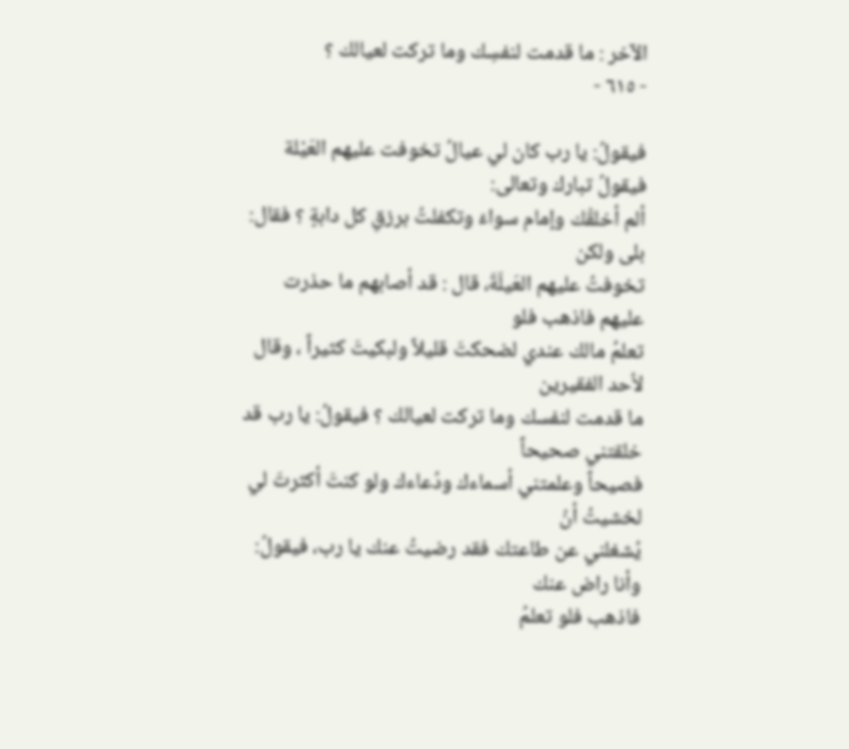الآخر : ما قدمت لنفسِك وما تركت لعيالك ؟
- ٦١٥ -

فيقولُ: يا رب كان لي عيالُ تخوفت عليهم العَيْلة فيقولُ تبارك وتعالى:
ألم أخلقْك وإمام سواءَ وتكفلتُ برزقِ كل دابةٍ ؟ فقال: بلى ولكن
تخوفتُ عليهم العَيلَةَ، قال : قد أصابهم ما حذرت عليهم فاذهب فلو
تعلمُ مالك عندي لضحكتَ قليلاً ولبكيتَ كثيراً ، وقال لأحد الفقيرين
ما قدمت لنفسك وما تركت لعيالك ؟ فيقولُ: يا رب قد خلقتني صحيحاً
فصيحاً وعلمتني أسماءك ودُعاءك ولو كنتَ أكثرتَ لي لخشيتُ أنْ
يُشغلني عن طاعتك فقد رضيتُ عنك يا رب، فيقولُ: وأنا راض عنك
فاذهب فلو تعلمُ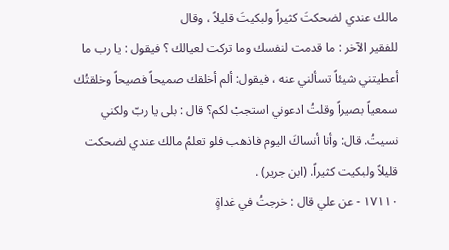مالك عندي لضحكتَ كثيراً ولبكيتَ قليلاً ، وقال
للفقير الآخر : ما قدمت لنفسك وما تركت لعيالك ؟ فيقول : يا رب ما
أعطيتني شيئاً تسألني عنه ، فيقول: ألم أخلقك صميحاً فصيحاً وخلقتُك
سمعياً بصيراً وقلتُ ادعوني استجبْ لكم؟ قال : بلى يا ربّ ولكني
نسيتُ. قال: وأنا أنساكَ اليوم فاذهب فلو تعلمُ مالك عندي لضحكت
قليلاً ولبكيت كثيراً. (ابن جرير) .
١٧١١٠ - عن علي قال : خرجتُ في غداةٍ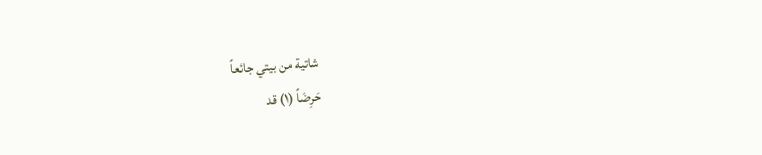شاتية من بيتي جائعاً
حَرِضَاً (١) قد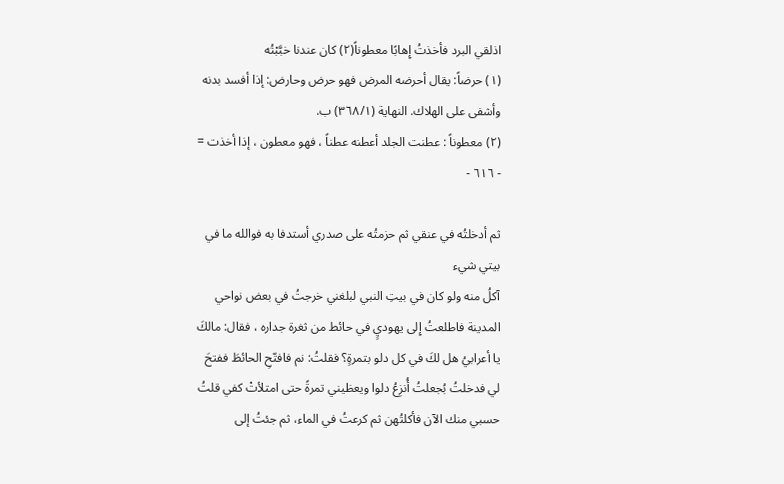اذلقي البرد فأخذتُ إِهابًا معطوناً(٢) كان عندنا خبَّبْتُه
(١) حرضاً: يقال أحرضه المرض فهو حرض وحارض: إذا أفسد بدنه
وأشفى على الهلاك. النهاية (٣٦٨/١) ب.
(٢) معطوناً : عطنت الجلد أعطنه عطناً ، فهو معطون ، إذا أخذت =
- ٦١٦ -

ثم أدخلتُه في عنقي ثم حزمتُه على صدري أستدفا به فوالله ما في بيتي شيء
آكلُ منه ولو كان في بيتِ النبي لبلغني خرجتُ في بعض نواحي
المدينة فاطلعتُ إِلى يهوديٍ في حائط من ثغرة جداره ، فقال: مالكَ
يا أعرابيُ هل لكَ في كل دلو بتمرةٍ؟ فقلتُ: نم فافتّحِ الحائطَ ففتحَ
لي فدخلتُ بُجعلتُ أُنزِعُ دلوا ويعظيني تمرةً حتى امتلأتْ كفي قلتُ
حسبي منك الآن فأكلتُهن ثم كرعتُ في الماء، ثم جئتُ إلى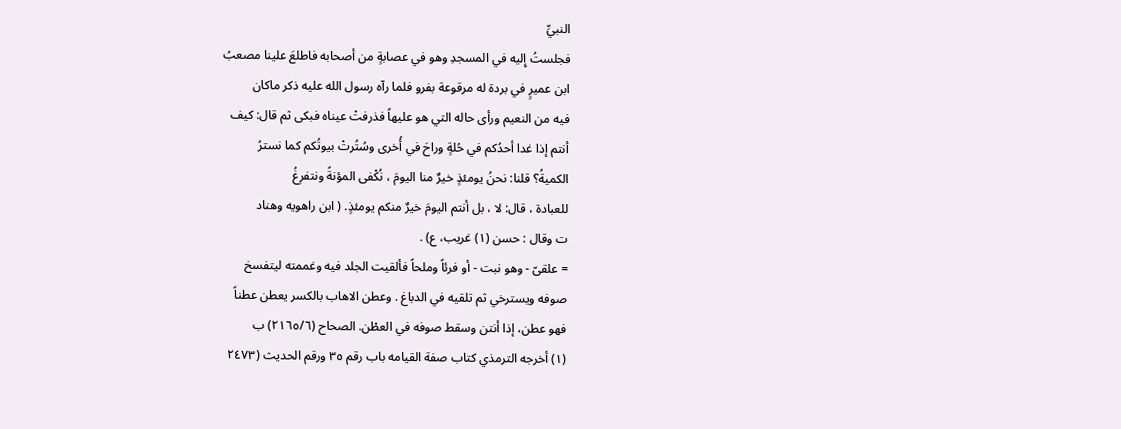النبيِّ
فجلستُ إِليه في المسجدِ وهو في عصابةٍ من أصحابه فاطلعَ علينا مصعبُ
ابن عميرٍ في بردة له مرقوعة بفرو فلما رآه رسول الله عليه ذكر ماكان
فيه من النعيم ورأى حاله التي هو عليهاً فذرفتْ عيناه فبكى ثم قال: كيف
أنتم إذا غدا أحدُكم في حُلةٍ وراحَ في أُخرى وسُتُرتْ بيوتُكم كما نسترُ
الكميةُ؟ قلنا: نحنُ يومئذٍ خيرٌ منا اليومَ ، نُكْفى المؤنةً ونتفرِغُ
للعبادة ، قال: لا ، بل أنتم اليومَ خيرٌ منكم يومئذٍ. ( ابن راهويه وهناد
ت وقال : حسن (١) غريب، ع) .
= علقىّ - وهو نبت - أو فرئاً وملحاً فألقيت الجلد فيه وغممته ليتفسخ
صوفه ويسترخي ثم تلقيه في الدباغ . وعطن الاهاب بالكسر يعطن عطناً
فهو عطن، إذا أنتن وسقط صوفه في العطْن. الصحاح (٢١٦٥/٦) ب
(١) أخرجه الترمذي كتاب صفة القيامه باب رقم ٣٥ ورقم الحديث (٢٤٧٣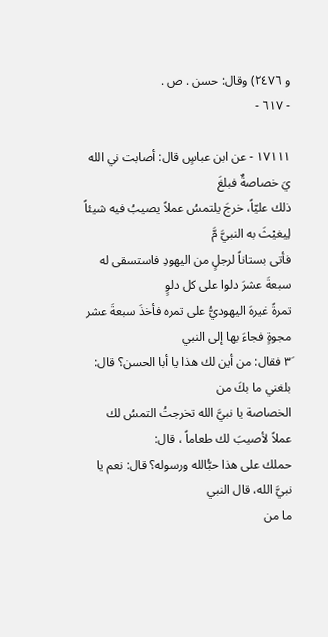و ٢٤٧٦) وقال: حسن . ص .
- ٦١٧ -

١٧١١١ - عن ابن عباسٍ قال: أصابت ني الله يَ خصاصةٌ فبلغَ
ذلك عليّاً، خرجَ يلتمسُ عملاً يصيبُ فيه شيئاً لِيغيْثَ به النبيَّ مَّ
فأتى بستاناً لرجلٍ من اليهودِ فاستسقى له سبعةَ عشرَ دلوا على كل دلوٍ
تمرةً غيرهَ اليهوديُّ على تمره فأخذَ سبعةَ عشر مجوةٍ فجاءَ بها إلى النبي
٣َ فقال: من أين لك هذا يا أبا الحسن؟ قال: بلغني ما بكَ من
الخصاصة يا نبيَّ الله تخرجتُ التمسُ لك عملاً لأصيبَ لك طعاماً ، قال:
حملك على هذا حبُّالله ورسوله؟ قال: نعم يا نبيَّ الله، قال النبي
ما من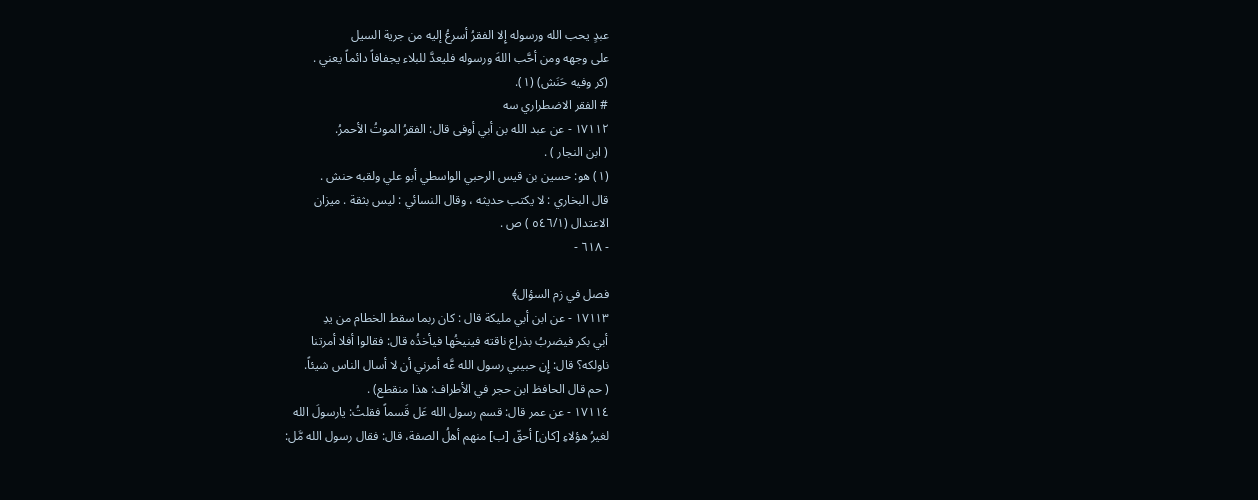عبدٍ يحب الله ورسوله إِلا الفقرُ أسرعُ إليه من جرية السيل
على وجهه ومن أحَّب اللهَ ورسوله فليعدَّ للبلاء يجفافاً دائماً يعني .
(كر وفيه حَنَش) (١).
# الفقر الاضطراري سه
١٧١١٢ - عن عبد الله بن أبي أوفى قال: الفقرُ الموتُ الأحمرُ.
( ابن النجار ) .
(١) هو: حسين بن قيس الرحبي الواسطي أبو علي ولقبه حنش .
قال البخاري : لا يكتب حديثه ، وقال النسائي : ليس بثقة . ميزان
الاعتدال (٥٤٦/١ ) ص .
- ٦١٨ -

فصل في زم السؤال﴾
١٧١١٣ - عن ابن أبي مليكة قال : كان ربما سقط الخطام من يدِ
أبي بكر فيضربُ بذراع ناقته فينيخُها فيأخذُه قال: فقالوا أفلا أمرتنا
ناولكه؟ قال: إِن حبيبي رسول الله عَّه أمرني أن لا أسال الناس شيئاً.
( حم قال الحافظ ابن حجر في الأطراف: هذا منقطع) .
١٧١١٤ - عن عمر قال: قسم رسول الله عَل قَسماً فقلتُ: يارسولَ الله
لغيرُ هؤلاءِ [كان] أحقّ [ب] منهم أهلُ الصفة، قال: فقال رسول الله مَّل: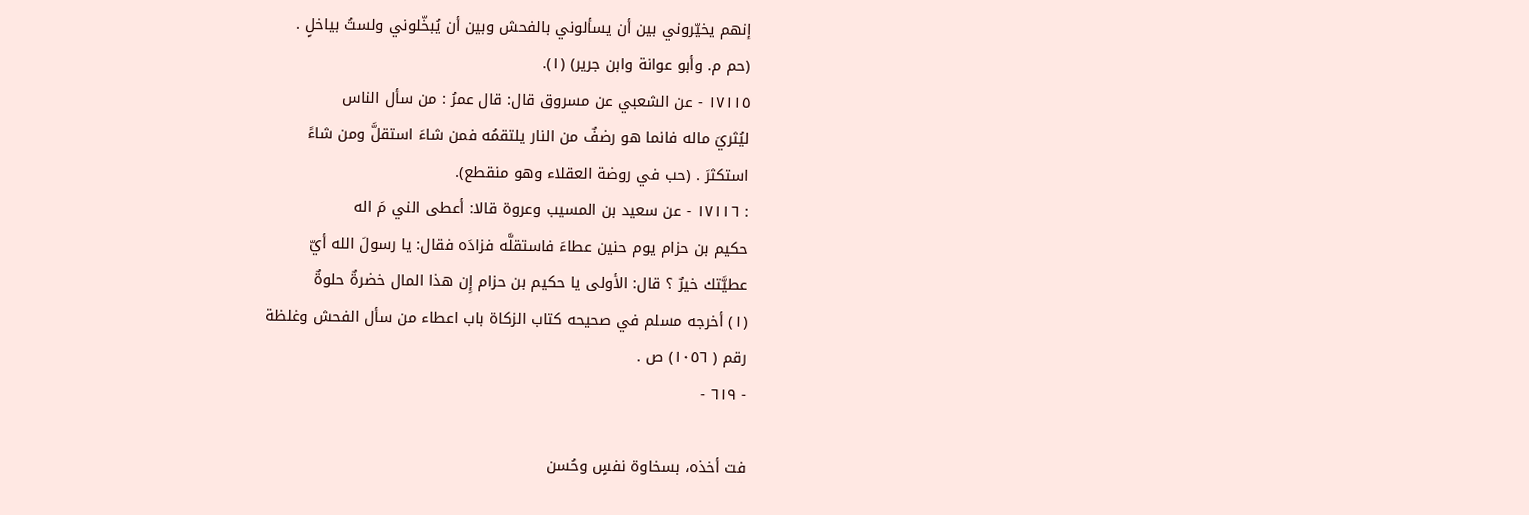إنهم يخيّروني بين أن يسألوني بالفحش وبين أن يُبخّلوني ولستُ بياخلٍ .
(حم م. وأبو عوانة وابن جرير) (١).
١٧١١٥ - عن الشعبي عن مسروق قال: قال عمرُ : من سأل الناس
ليُثريَ ماله فانما هو رضفٌ من النار يلتقمُه فمن شاءَ استقلَّ ومن شاءً
استكثرَ . (حب في روضة العقلاء وهو منقطع).
: ١٧١١٦ - عن سعيد بن المسيب وعروة قالا: أعطى الني مَ اله
حكيم بن حزام يوم حنين عطاءَ فاستقلَّه فزادَه فقال: يا رسولَ الله أيّ
عطيَّتك خيرٌ ؟ قال: الأولى يا حكيم بن حزام إِن هذا المال خضرةٌ حلوةٌ
(١) أخرجه مسلم في صحيحه كتاب الزكاة باب اعطاء من سأل الفحش وغلظة
رقم ( ١٠٥٦) ص .
- ٦١٩ -

فت أخذه، بسخاوة نفسٍ وحُسن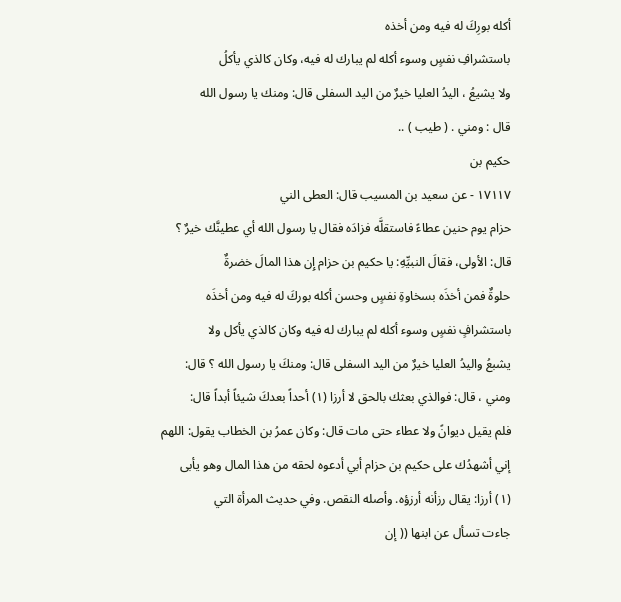أكله بورِكَ له فيه ومن أخذه
باستشرافِ نفسٍ وسوء أكله لم يبارك له فيه، وكان كالذي يأكلُ
ولا يشيعُ ، اليدُ العليا خيرٌ من اليد السفلى قال: ومنك يا رسول الله
قال : ومني . ( طيب ) ..
حكيم بن
١٧١١٧ - عن سعيد بن المسيب قال: العطى الني
حزام يوم حنين عطاءً فاستقلَّه فزادَه فقال يا رسول الله أي عطينَّك خيرٌ ؟
قال: الأولى، فقالَ النبيِّهِ: يا حكيم بن حزام إِن هذا المالَ خضرةٌ
حلوةٌ فمن أخذَه بسخاوةِ نفسٍ وحسن أكله بوركَ له فيه ومن أخذَه
باستشرافٍ نفسٍ وسوء أكله لم يبارك له فيه وكان كالذي يأكل ولا
يشبعُ واليدُ العليا خيرٌ من اليد السفلى قال: ومنكَ يا رسول الله ؟ قال:
ومني ، قال: فوالذي بعثك بالحق لا أرزا (١) أحداً بعدكَ شيئاً أبداً قال:
فلم يقيل ديوانً ولا عطاء حتى مات قال: وكان عمرُ بن الخطاب يقول: اللهم
إني أشهدُك على حكيم بن حزام أبي أدعوه لحقه من هذا المال وهو يأبى
(١) أرزا: يقال رزأنه أرزؤه. وأصله النقص. وفي حديث المرأة التي
جاءت تسأل عن ابنها (( إن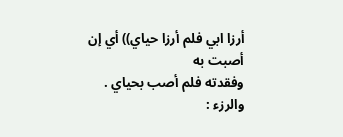أرزا ابي فلم أرزا حياي)) أي إن أصبت به
وفقدته فلم أصب بحياي .
والرزء :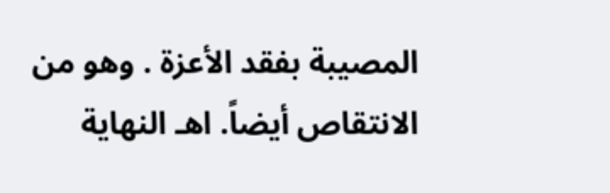المصيبة بفقد الأعزة . وهو من الانتقاص أيضاً. اهـ النهاية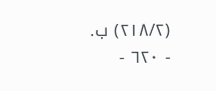(٢١٨/٢) ب.
- ٦٢٠ -